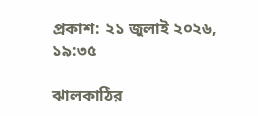প্রকাশ: ২১ জুলাই ২০২৬, ১৯:৩৫

ঝালকাঠির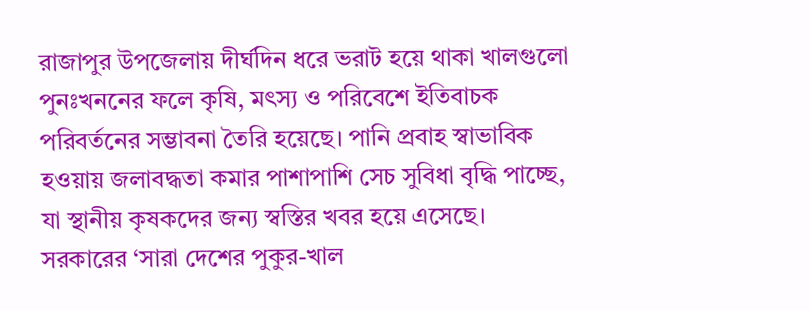রাজাপুর উপজেলায় দীর্ঘদিন ধরে ভরাট হয়ে থাকা খালগুলো পুনঃখননের ফলে কৃষি, মৎস্য ও পরিবেশে ইতিবাচক পরিবর্তনের সম্ভাবনা তৈরি হয়েছে। পানি প্রবাহ স্বাভাবিক হওয়ায় জলাবদ্ধতা কমার পাশাপাশি সেচ সুবিধা বৃদ্ধি পাচ্ছে, যা স্থানীয় কৃষকদের জন্য স্বস্তির খবর হয়ে এসেছে।
সরকারের ‘সারা দেশের পুকুর-খাল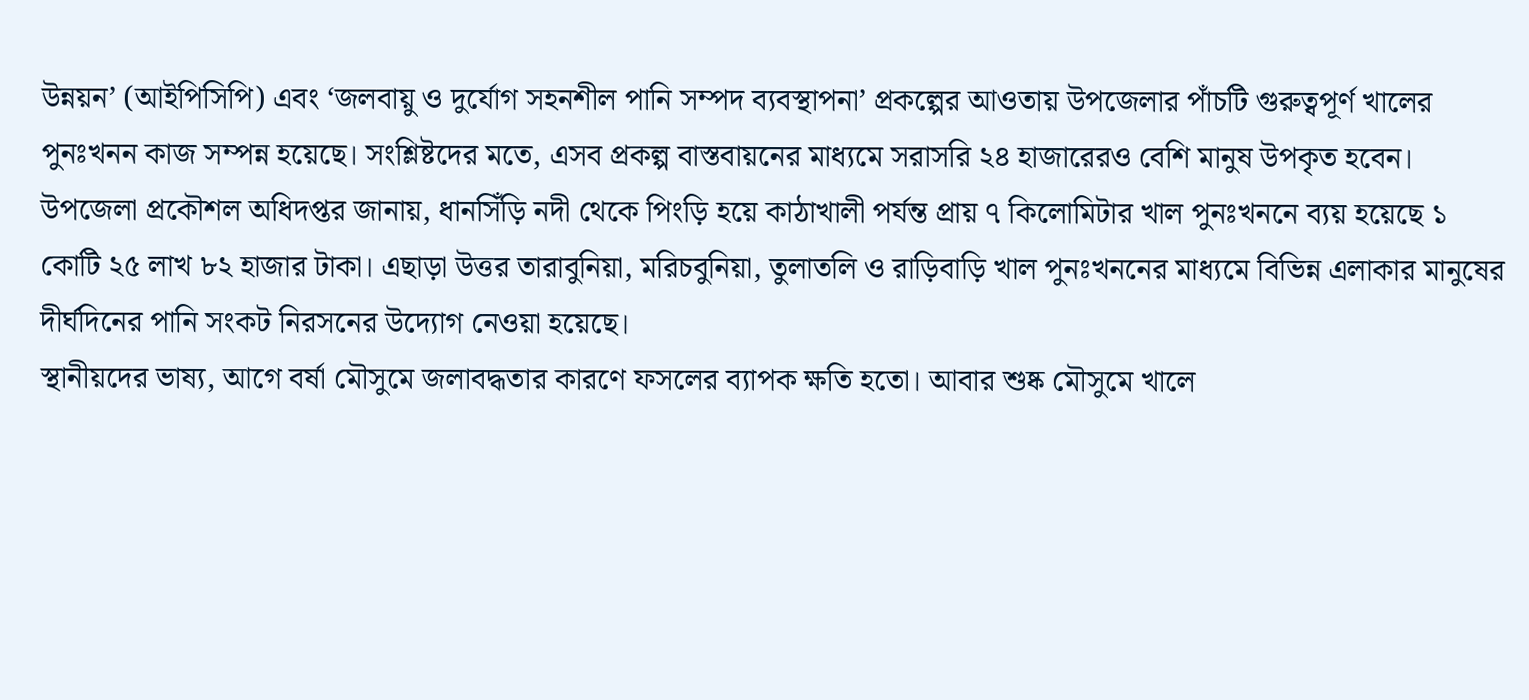উন্নয়ন’ (আইপিসিপি) এবং ‘জলবায়ু ও দুর্যোগ সহনশীল পানি সম্পদ ব্যবস্থাপনা’ প্রকল্পের আওতায় উপজেলার পাঁচটি গুরুত্বপূর্ণ খালের পুনঃখনন কাজ সম্পন্ন হয়েছে। সংশ্লিষ্টদের মতে, এসব প্রকল্প বাস্তবায়নের মাধ্যমে সরাসরি ২৪ হাজারেরও বেশি মানুষ উপকৃত হবেন।
উপজেলা প্রকৌশল অধিদপ্তর জানায়, ধানসিঁড়ি নদী থেকে পিংড়ি হয়ে কাঠাখালী পর্যন্ত প্রায় ৭ কিলোমিটার খাল পুনঃখননে ব্যয় হয়েছে ১ কোটি ২৫ লাখ ৮২ হাজার টাকা। এছাড়া উত্তর তারাবুনিয়া, মরিচবুনিয়া, তুলাতলি ও রাড়িবাড়ি খাল পুনঃখননের মাধ্যমে বিভিন্ন এলাকার মানুষের দীর্ঘদিনের পানি সংকট নিরসনের উদ্যোগ নেওয়া হয়েছে।
স্থানীয়দের ভাষ্য, আগে বর্ষা মৌসুমে জলাবদ্ধতার কারণে ফসলের ব্যাপক ক্ষতি হতো। আবার শুষ্ক মৌসুমে খালে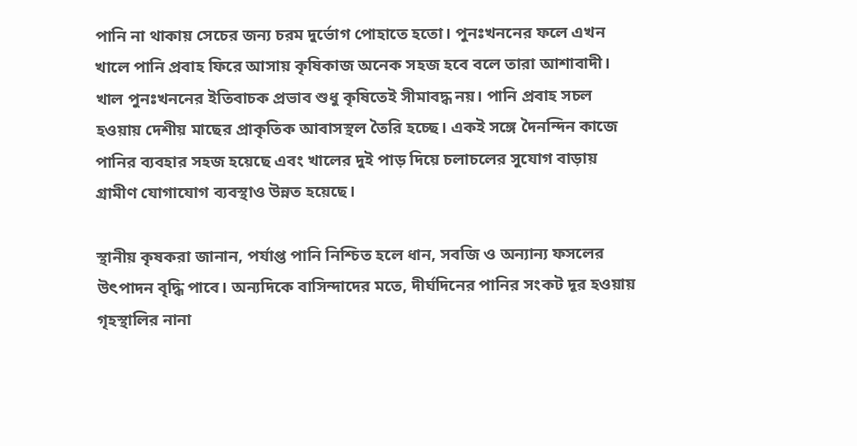পানি না থাকায় সেচের জন্য চরম দুর্ভোগ পোহাতে হতো। পুনঃখননের ফলে এখন খালে পানি প্রবাহ ফিরে আসায় কৃষিকাজ অনেক সহজ হবে বলে তারা আশাবাদী।
খাল পুনঃখননের ইতিবাচক প্রভাব শুধু কৃষিতেই সীমাবদ্ধ নয়। পানি প্রবাহ সচল হওয়ায় দেশীয় মাছের প্রাকৃতিক আবাসস্থল তৈরি হচ্ছে। একই সঙ্গে দৈনন্দিন কাজে পানির ব্যবহার সহজ হয়েছে এবং খালের দুই পাড় দিয়ে চলাচলের সুযোগ বাড়ায় গ্রামীণ যোগাযোগ ব্যবস্থাও উন্নত হয়েছে।

স্থানীয় কৃষকরা জানান, পর্যাপ্ত পানি নিশ্চিত হলে ধান, সবজি ও অন্যান্য ফসলের উৎপাদন বৃদ্ধি পাবে। অন্যদিকে বাসিন্দাদের মতে, দীর্ঘদিনের পানির সংকট দূর হওয়ায় গৃহস্থালির নানা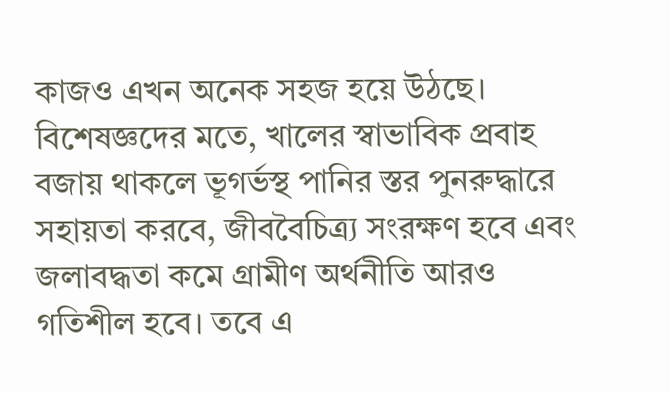কাজও এখন অনেক সহজ হয়ে উঠছে।
বিশেষজ্ঞদের মতে, খালের স্বাভাবিক প্রবাহ বজায় থাকলে ভূগর্ভস্থ পানির স্তর পুনরুদ্ধারে সহায়তা করবে, জীববৈচিত্র্য সংরক্ষণ হবে এবং জলাবদ্ধতা কমে গ্রামীণ অর্থনীতি আরও গতিশীল হবে। তবে এ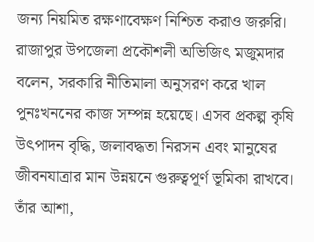জন্য নিয়মিত রক্ষণাবেক্ষণ নিশ্চিত করাও জরুরি।
রাজাপুর উপজেলা প্রকৌশলী অভিজিৎ মজুমদার বলেন, সরকারি নীতিমালা অনুসরণ করে খাল পুনঃখননের কাজ সম্পন্ন হয়েছে। এসব প্রকল্প কৃষি উৎপাদন বৃদ্ধি, জলাবদ্ধতা নিরসন এবং মানুষের জীবনযাত্রার মান উন্নয়নে গুরুত্বপূর্ণ ভূমিকা রাখবে। তাঁর আশা,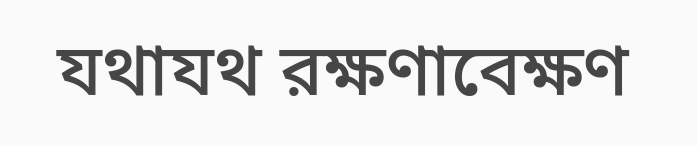যথাযথ রক্ষণাবেক্ষণ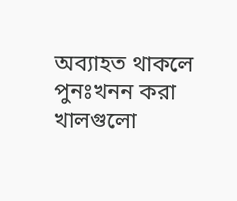অব্যাহত থাকলে পুনঃখনন করা খালগুলো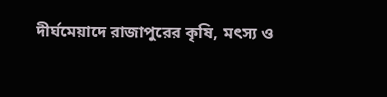দীর্ঘমেয়াদে রাজাপুরের কৃষি, মৎস্য ও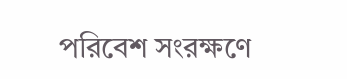পরিবেশ সংরক্ষণে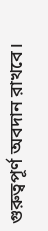গুরুত্বপূর্ণ অবদান রাখবে।